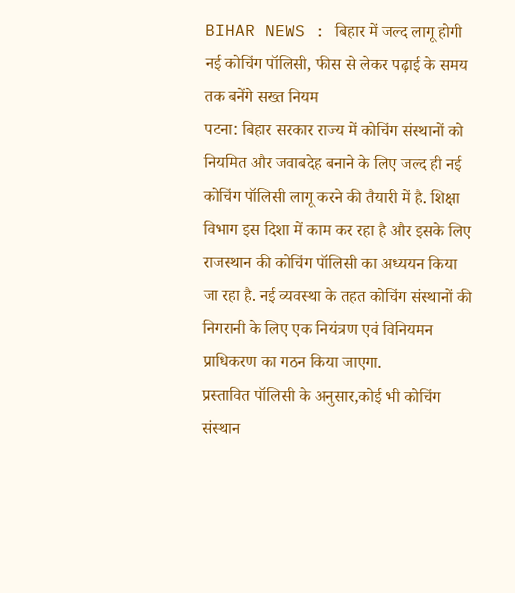BIHAR NEWS : बिहार में जल्द लागू होगी नई कोचिंग पॉलिसी, फीस से लेकर पढ़ाई के समय तक बनेंगे सख्त नियम
पटना: बिहार सरकार राज्य में कोचिंग संस्थानों को नियमित और जवाबदेह बनाने के लिए जल्द ही नई कोचिंग पॉलिसी लागू करने की तैयारी में है. शिक्षा विभाग इस दिशा में काम कर रहा है और इसके लिए राजस्थान की कोचिंग पॉलिसी का अध्ययन किया जा रहा है. नई व्यवस्था के तहत कोचिंग संस्थानों की निगरानी के लिए एक नियंत्रण एवं विनियमन प्राधिकरण का गठन किया जाएगा.
प्रस्तावित पॉलिसी के अनुसार,कोई भी कोचिंग संस्थान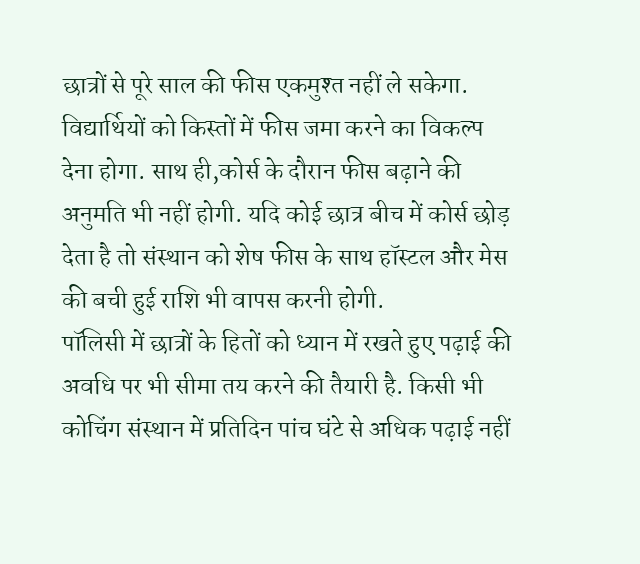छात्रों से पूरे साल की फीस एकमुश्त नहीं ले सकेगा. विद्यार्थियों को किस्तों में फीस जमा करने का विकल्प देना होगा. साथ ही,कोर्स के दौरान फीस बढ़ाने की अनुमति भी नहीं होगी. यदि कोई छात्र बीच में कोर्स छोड़ देता है तो संस्थान को शेष फीस के साथ हॉस्टल और मेस की बची हुई राशि भी वापस करनी होगी.
पॉलिसी में छात्रों के हितों को ध्यान में रखते हुए पढ़ाई की अवधि पर भी सीमा तय करने की तैयारी है. किसी भी कोचिंग संस्थान में प्रतिदिन पांच घंटे से अधिक पढ़ाई नहीं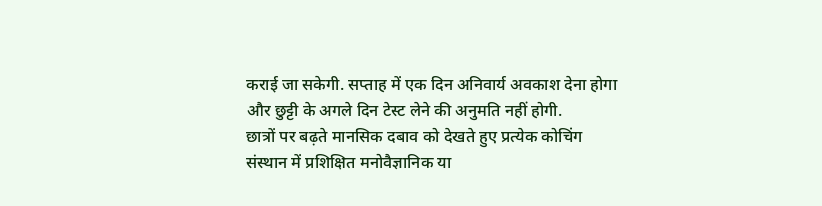कराई जा सकेगी. सप्ताह में एक दिन अनिवार्य अवकाश देना होगा और छुट्टी के अगले दिन टेस्ट लेने की अनुमति नहीं होगी.
छात्रों पर बढ़ते मानसिक दबाव को देखते हुए प्रत्येक कोचिंग संस्थान में प्रशिक्षित मनोवैज्ञानिक या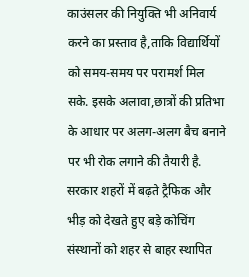काउंसलर की नियुक्ति भी अनिवार्य करने का प्रस्ताव है,ताकि विद्यार्थियों को समय-समय पर परामर्श मिल सके. इसके अलावा,छात्रों की प्रतिभा के आधार पर अलग-अलग बैच बनाने पर भी रोक लगाने की तैयारी है.
सरकार शहरों में बढ़ते ट्रैफिक और भीड़ को देखते हुए बड़े कोचिंग संस्थानों को शहर से बाहर स्थापित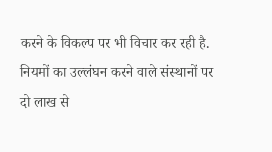करने के विकल्प पर भी विचार कर रही है. नियमों का उल्लंघन करने वाले संस्थानों पर दो लाख से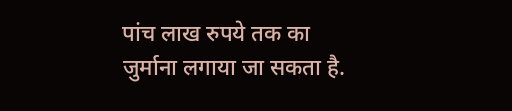पांच लाख रुपये तक का जुर्माना लगाया जा सकता है.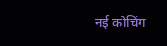नई कोचिंग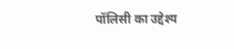पॉलिसी का उद्देश्य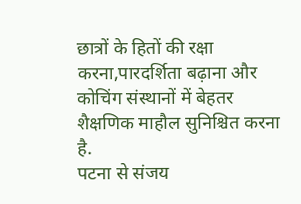छात्रों के हितों की रक्षा करना,पारदर्शिता बढ़ाना और कोचिंग संस्थानों में बेहतर शैक्षणिक माहौल सुनिश्चित करना है.
पटना से संजय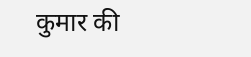कुमार की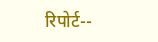रिपोर्ट--